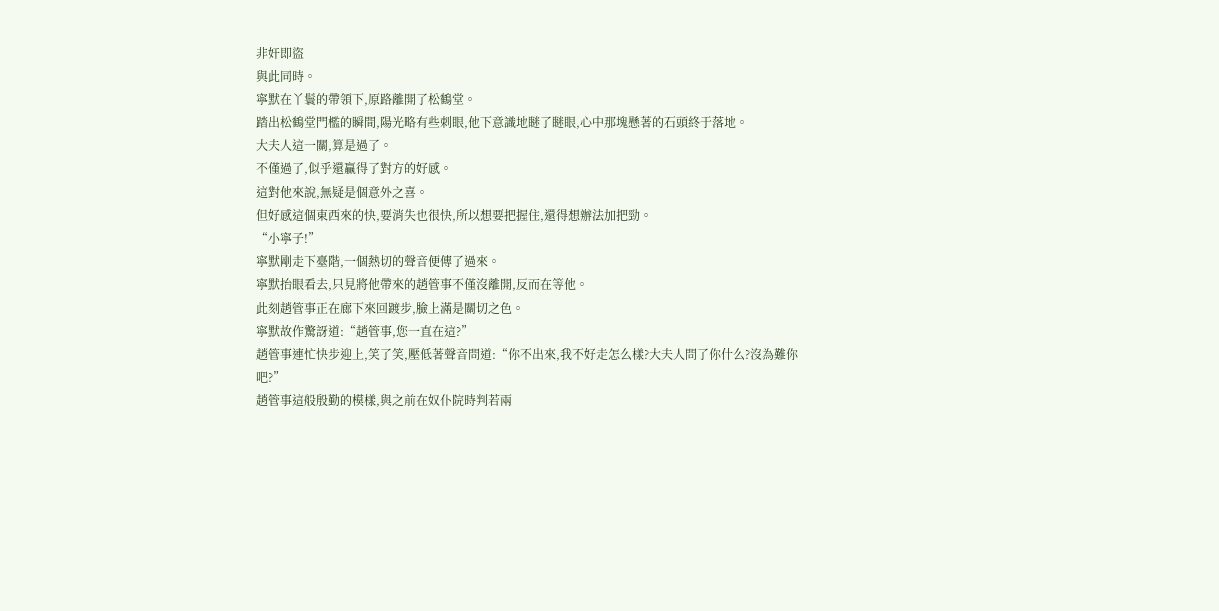非奸即盜
與此同時。
寧默在丫鬟的帶領下,原路離開了松鶴堂。
踏出松鶴堂門檻的瞬間,陽光略有些刺眼,他下意識地瞇了瞇眼,心中那塊懸著的石頭終于落地。
大夫人這一關,算是過了。
不僅過了,似乎還贏得了對方的好感。
這對他來說,無疑是個意外之喜。
但好感這個東西來的快,要消失也很快,所以想要把握住,還得想辦法加把勁。
“小寧子!”
寧默剛走下臺階,一個熱切的聲音便傳了過來。
寧默抬眼看去,只見將他帶來的趙管事不僅沒離開,反而在等他。
此刻趙管事正在廊下來回踱步,臉上滿是關切之色。
寧默故作驚訝道:“趙管事,您一直在這?”
趙管事連忙快步迎上,笑了笑,壓低著聲音問道:“你不出來,我不好走怎么樣?大夫人問了你什么?沒為難你吧?”
趙管事這般殷勤的模樣,與之前在奴仆院時判若兩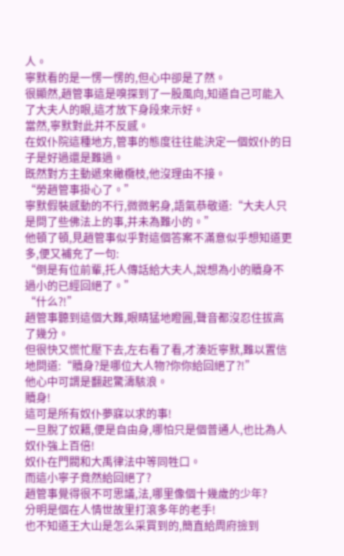人。
寧默看的是一愣一愣的,但心中卻是了然。
很顯然,趙管事這是嗅探到了一股風向,知道自己可能入了大夫人的眼,這才放下身段來示好。
當然,寧默對此并不反感。
在奴仆院這種地方,管事的態度往往能決定一個奴仆的日子是好過還是難過。
既然對方主動遞來橄欖枝,他沒理由不接。
“勞趙管事掛心了。”
寧默假裝感動的不行,微微躬身,語氣恭敬道:“大夫人只是問了些佛法上的事,并未為難小的。”
他頓了頓,見趙管事似乎對這個答案不滿意似乎想知道更多,便又補充了一句:
“倒是有位前輩,托人傳話給大夫人,說想為小的贖身不過小的已經回絕了。”
“什么?!”
趙管事聽到這個大難,眼睛猛地瞪圓,聲音都沒忍住拔高了幾分。
但很快又慌忙壓下去,左右看了看,才湊近寧默,難以置信地問道:“贖身?是哪位大人物?你你給回絕了?!”
他心中可謂是翻起驚濤駭浪。
贖身!
這可是所有奴仆夢寐以求的事!
一旦脫了奴籍,便是自由身,哪怕只是個普通人,也比為人奴仆強上百倍!
奴仆在門閥和大禹律法中等同牲口。
而這小寧子竟然給回絕了?
趙管事覺得很不可思議,法,哪里像個十幾歲的少年?
分明是個在人情世故里打滾多年的老手!
也不知道王大山是怎么采買到的,簡直給周府撿到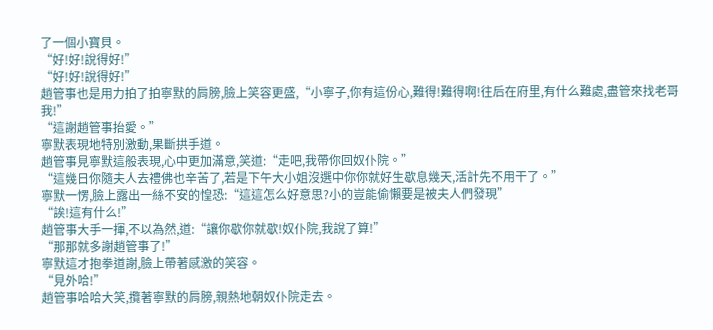了一個小寶貝。
“好!好!說得好!”
“好!好!說得好!”
趙管事也是用力拍了拍寧默的肩膀,臉上笑容更盛,“小寧子,你有這份心,難得!難得啊!往后在府里,有什么難處,盡管來找老哥我!”
“這謝趙管事抬愛。”
寧默表現地特別激動,果斷拱手道。
趙管事見寧默這般表現,心中更加滿意,笑道:“走吧,我帶你回奴仆院。”
“這幾日你隨夫人去禮佛也辛苦了,若是下午大小姐沒選中你你就好生歇息幾天,活計先不用干了。”
寧默一愣,臉上露出一絲不安的惶恐:“這這怎么好意思?小的豈能偷懶要是被夫人們發現”
“誒!這有什么!”
趙管事大手一揮,不以為然,道:“讓你歇你就歇!奴仆院,我說了算!”
“那那就多謝趙管事了!”
寧默這才抱拳道謝,臉上帶著感激的笑容。
“見外哈!”
趙管事哈哈大笑,攬著寧默的肩膀,親熱地朝奴仆院走去。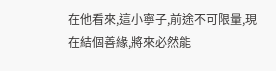在他看來,這小寧子,前途不可限量,現在結個善緣,將來必然能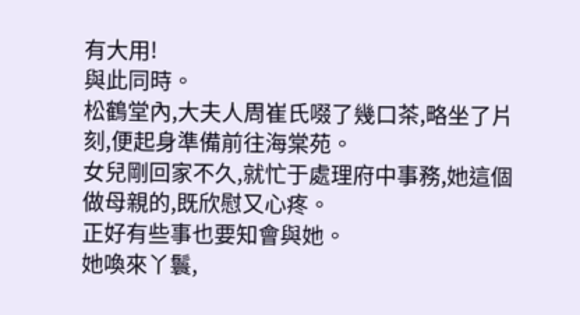有大用!
與此同時。
松鶴堂內,大夫人周崔氏啜了幾口茶,略坐了片刻,便起身準備前往海棠苑。
女兒剛回家不久,就忙于處理府中事務,她這個做母親的,既欣慰又心疼。
正好有些事也要知會與她。
她喚來丫鬟,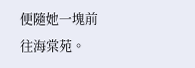便隨她一塊前往海棠苑。